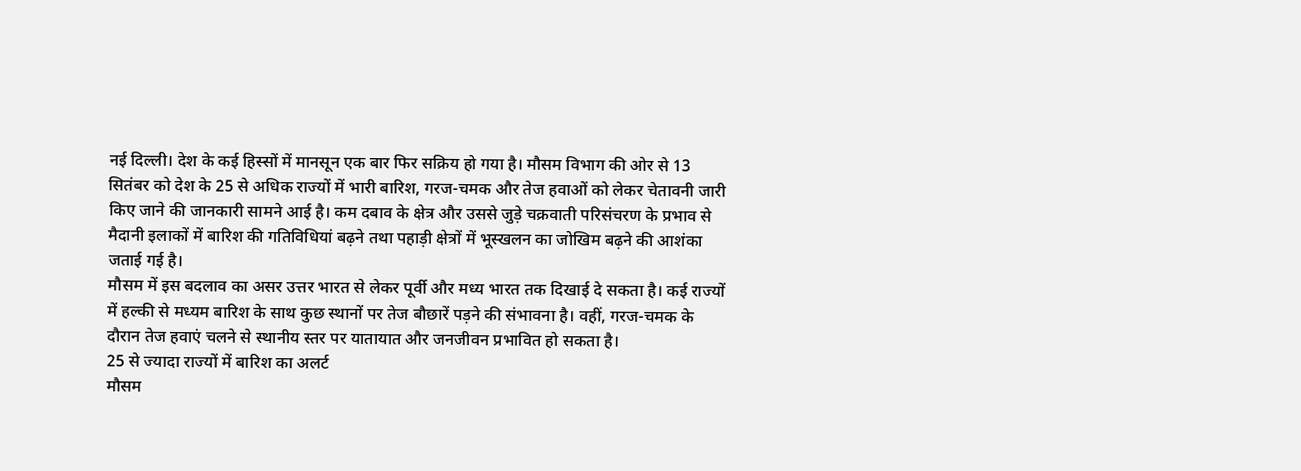नई दिल्ली। देश के कई हिस्सों में मानसून एक बार फिर सक्रिय हो गया है। मौसम विभाग की ओर से 13 सितंबर को देश के 25 से अधिक राज्यों में भारी बारिश, गरज-चमक और तेज हवाओं को लेकर चेतावनी जारी किए जाने की जानकारी सामने आई है। कम दबाव के क्षेत्र और उससे जुड़े चक्रवाती परिसंचरण के प्रभाव से मैदानी इलाकों में बारिश की गतिविधियां बढ़ने तथा पहाड़ी क्षेत्रों में भूस्खलन का जोखिम बढ़ने की आशंका जताई गई है।
मौसम में इस बदलाव का असर उत्तर भारत से लेकर पूर्वी और मध्य भारत तक दिखाई दे सकता है। कई राज्यों में हल्की से मध्यम बारिश के साथ कुछ स्थानों पर तेज बौछारें पड़ने की संभावना है। वहीं, गरज-चमक के दौरान तेज हवाएं चलने से स्थानीय स्तर पर यातायात और जनजीवन प्रभावित हो सकता है।
25 से ज्यादा राज्यों में बारिश का अलर्ट
मौसम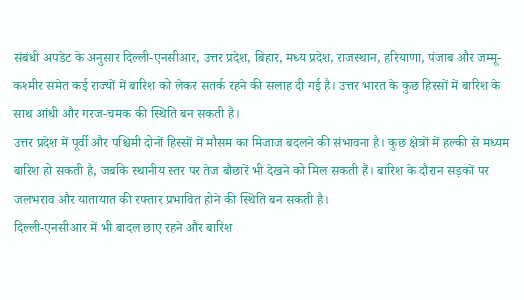संबंधी अपडेट के अनुसार दिल्ली-एनसीआर, उत्तर प्रदेश, बिहार, मध्य प्रदेश, राजस्थान, हरियाणा, पंजाब और जम्मू-कश्मीर समेत कई राज्यों में बारिश को लेकर सतर्क रहने की सलाह दी गई है। उत्तर भारत के कुछ हिस्सों में बारिश के साथ आंधी और गरज-चमक की स्थिति बन सकती है।
उत्तर प्रदेश में पूर्वी और पश्चिमी दोनों हिस्सों में मौसम का मिजाज बदलने की संभावना है। कुछ क्षेत्रों में हल्की से मध्यम बारिश हो सकती है, जबकि स्थानीय स्तर पर तेज बौछारें भी देखने को मिल सकती हैं। बारिश के दौरान सड़कों पर जलभराव और यातायात की रफ्तार प्रभावित होने की स्थिति बन सकती है।
दिल्ली-एनसीआर में भी बादल छाए रहने और बारिश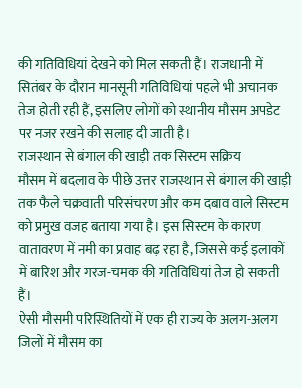की गतिविधियां देखने को मिल सकती हैं। राजधानी में सितंबर के दौरान मानसूनी गतिविधियां पहले भी अचानक तेज होती रही हैं, इसलिए लोगों को स्थानीय मौसम अपडेट पर नजर रखने की सलाह दी जाती है।
राजस्थान से बंगाल की खाड़ी तक सिस्टम सक्रिय
मौसम में बदलाव के पीछे उत्तर राजस्थान से बंगाल की खाड़ी तक फैले चक्रवाती परिसंचरण और कम दबाव वाले सिस्टम को प्रमुख वजह बताया गया है। इस सिस्टम के कारण वातावरण में नमी का प्रवाह बढ़ रहा है, जिससे कई इलाकों में बारिश और गरज-चमक की गतिविधियां तेज हो सकती हैं।
ऐसी मौसमी परिस्थितियों में एक ही राज्य के अलग-अलग जिलों में मौसम का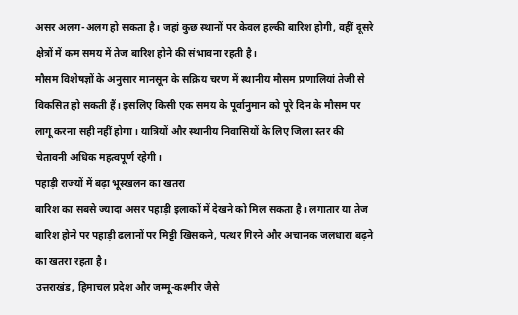असर अलग-अलग हो सकता है। जहां कुछ स्थानों पर केवल हल्की बारिश होगी, वहीं दूसरे क्षेत्रों में कम समय में तेज बारिश होने की संभावना रहती है।
मौसम विशेषज्ञों के अनुसार मानसून के सक्रिय चरण में स्थानीय मौसम प्रणालियां तेजी से विकसित हो सकती हैं। इसलिए किसी एक समय के पूर्वानुमान को पूरे दिन के मौसम पर लागू करना सही नहीं होगा। यात्रियों और स्थानीय निवासियों के लिए जिला स्तर की चेतावनी अधिक महत्वपूर्ण रहेगी।
पहाड़ी राज्यों में बढ़ा भूस्खलन का खतरा
बारिश का सबसे ज्यादा असर पहाड़ी इलाकों में देखने को मिल सकता है। लगातार या तेज बारिश होने पर पहाड़ी ढलानों पर मिट्टी खिसकने, पत्थर गिरने और अचानक जलधारा बढ़ने का खतरा रहता है।
उत्तराखंड, हिमाचल प्रदेश और जम्मू-कश्मीर जैसे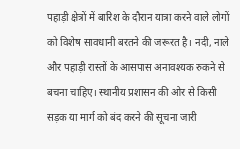पहाड़ी क्षेत्रों में बारिश के दौरान यात्रा करने वाले लोगों को विशेष सावधानी बरतने की जरूरत है। नदी, नाले और पहाड़ी रास्तों के आसपास अनावश्यक रुकने से बचना चाहिए। स्थानीय प्रशासन की ओर से किसी सड़क या मार्ग को बंद करने की सूचना जारी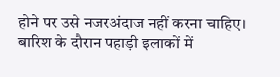होने पर उसे नजरअंदाज नहीं करना चाहिए।
बारिश के दौरान पहाड़ी इलाकों में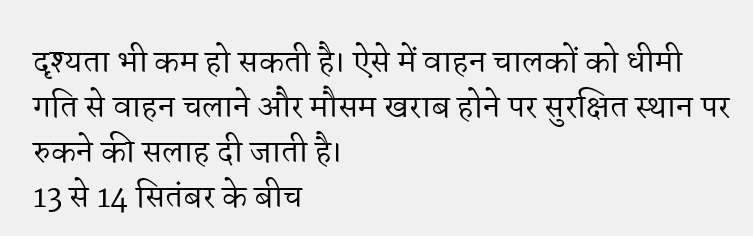दृश्यता भी कम हो सकती है। ऐसे में वाहन चालकों को धीमी गति से वाहन चलाने और मौसम खराब होने पर सुरक्षित स्थान पर रुकने की सलाह दी जाती है।
13 से 14 सितंबर के बीच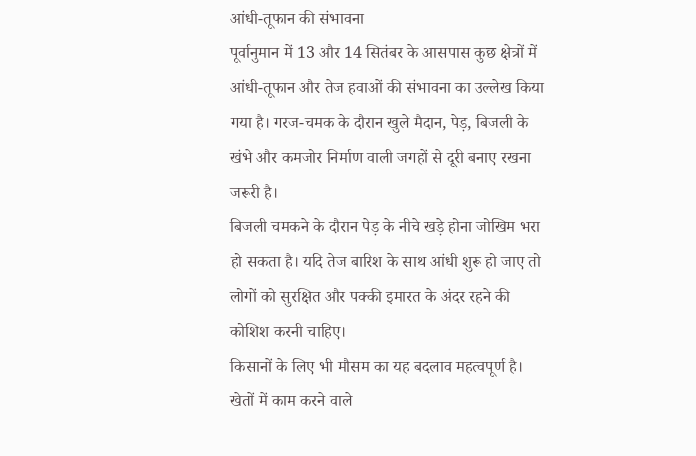आंधी-तूफान की संभावना
पूर्वानुमान में 13 और 14 सितंबर के आसपास कुछ क्षेत्रों में आंधी-तूफान और तेज हवाओं की संभावना का उल्लेख किया गया है। गरज-चमक के दौरान खुले मैदान, पेड़, बिजली के खंभे और कमजोर निर्माण वाली जगहों से दूरी बनाए रखना जरूरी है।
बिजली चमकने के दौरान पेड़ के नीचे खड़े होना जोखिम भरा हो सकता है। यदि तेज बारिश के साथ आंधी शुरू हो जाए तो लोगों को सुरक्षित और पक्की इमारत के अंदर रहने की कोशिश करनी चाहिए।
किसानों के लिए भी मौसम का यह बदलाव महत्वपूर्ण है। खेतों में काम करने वाले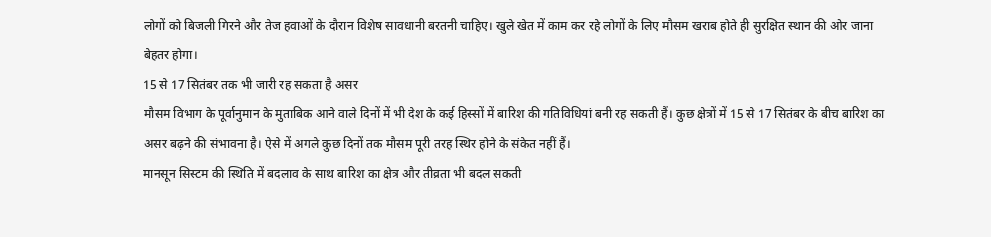लोगों को बिजली गिरने और तेज हवाओं के दौरान विशेष सावधानी बरतनी चाहिए। खुले खेत में काम कर रहे लोगों के लिए मौसम खराब होते ही सुरक्षित स्थान की ओर जाना बेहतर होगा।
15 से 17 सितंबर तक भी जारी रह सकता है असर
मौसम विभाग के पूर्वानुमान के मुताबिक आने वाले दिनों में भी देश के कई हिस्सों में बारिश की गतिविधियां बनी रह सकती हैं। कुछ क्षेत्रों में 15 से 17 सितंबर के बीच बारिश का असर बढ़ने की संभावना है। ऐसे में अगले कुछ दिनों तक मौसम पूरी तरह स्थिर होने के संकेत नहीं हैं।
मानसून सिस्टम की स्थिति में बदलाव के साथ बारिश का क्षेत्र और तीव्रता भी बदल सकती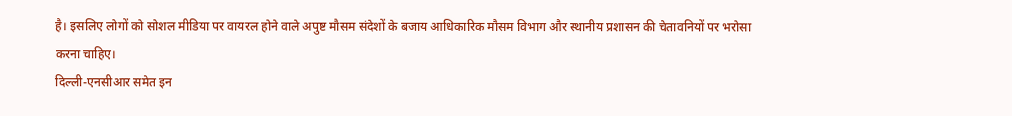है। इसलिए लोगों को सोशल मीडिया पर वायरल होने वाले अपुष्ट मौसम संदेशों के बजाय आधिकारिक मौसम विभाग और स्थानीय प्रशासन की चेतावनियों पर भरोसा करना चाहिए।
दिल्ली-एनसीआर समेत इन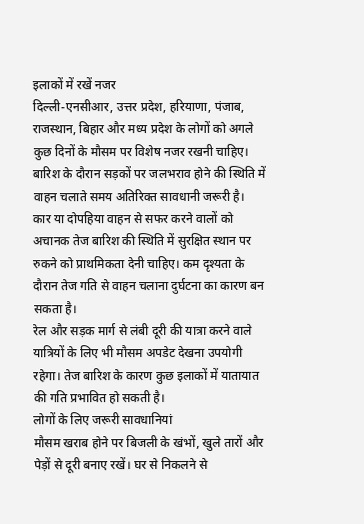इलाकों में रखें नजर
दिल्ली-एनसीआर, उत्तर प्रदेश, हरियाणा, पंजाब, राजस्थान, बिहार और मध्य प्रदेश के लोगों को अगले कुछ दिनों के मौसम पर विशेष नजर रखनी चाहिए। बारिश के दौरान सड़कों पर जलभराव होने की स्थिति में वाहन चलाते समय अतिरिक्त सावधानी जरूरी है।
कार या दोपहिया वाहन से सफर करने वालों को अचानक तेज बारिश की स्थिति में सुरक्षित स्थान पर रुकने को प्राथमिकता देनी चाहिए। कम दृश्यता के दौरान तेज गति से वाहन चलाना दुर्घटना का कारण बन सकता है।
रेल और सड़क मार्ग से लंबी दूरी की यात्रा करने वाले यात्रियों के लिए भी मौसम अपडेट देखना उपयोगी रहेगा। तेज बारिश के कारण कुछ इलाकों में यातायात की गति प्रभावित हो सकती है।
लोगों के लिए जरूरी सावधानियां
मौसम खराब होने पर बिजली के खंभों, खुले तारों और पेड़ों से दूरी बनाए रखें। घर से निकलने से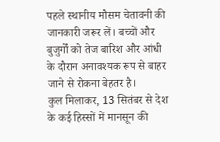पहले स्थानीय मौसम चेतावनी की जानकारी जरूर लें। बच्चों और बुजुर्गों को तेज बारिश और आंधी के दौरान अनावश्यक रूप से बाहर जाने से रोकना बेहतर है।
कुल मिलाकर, 13 सितंबर से देश के कई हिस्सों में मानसून की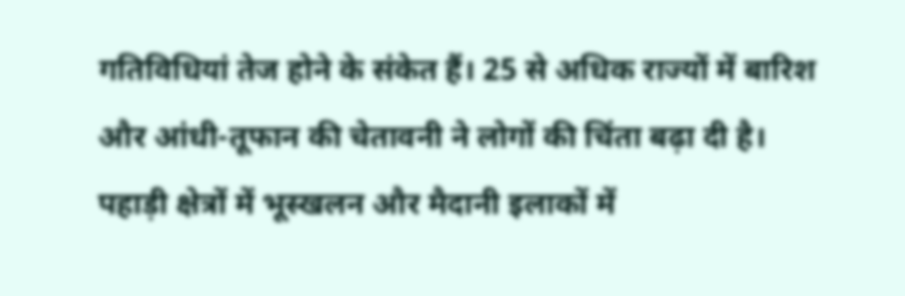गतिविधियां तेज होने के संकेत हैं। 25 से अधिक राज्यों में बारिश और आंधी-तूफान की चेतावनी ने लोगों की चिंता बढ़ा दी है। पहाड़ी क्षेत्रों में भूस्खलन और मैदानी इलाकों में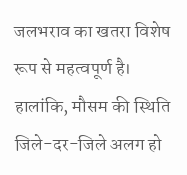जलभराव का खतरा विशेष रूप से महत्वपूर्ण है। हालांकि, मौसम की स्थिति जिले-दर-जिले अलग हो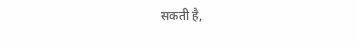सकती है,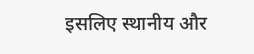इसलिए स्थानीय और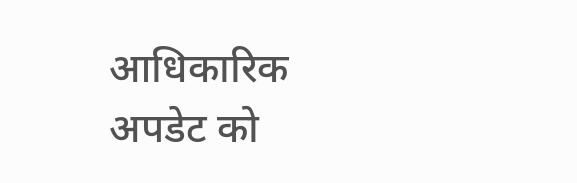आधिकारिक अपडेट को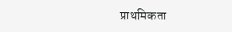प्राथमिकता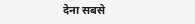देना सबसे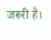जरूरी है।